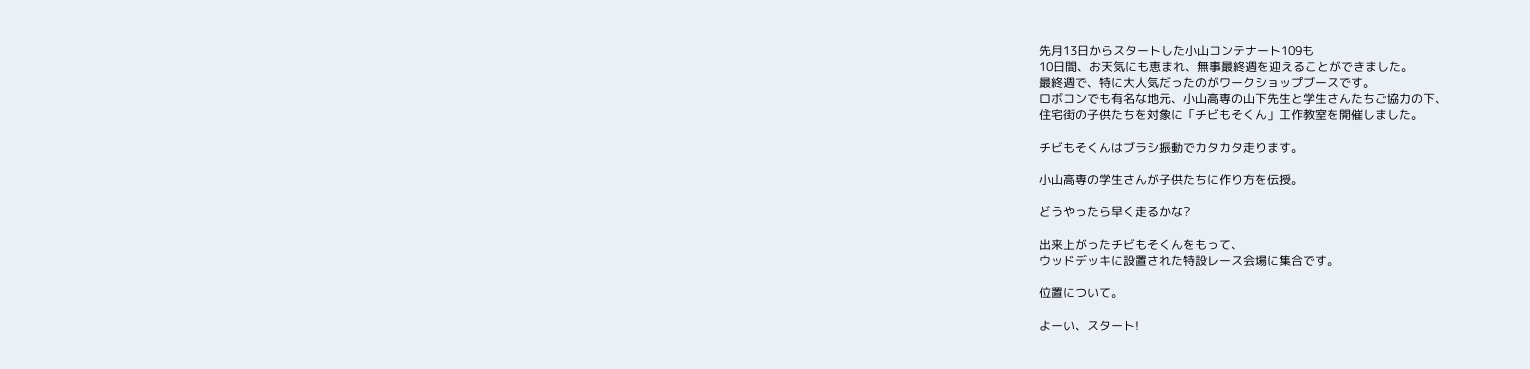先月13日からスタートした小山コンテナート109も
10日間、お天気にも恵まれ、無事最終週を迎えることができました。
最終週で、特に大人気だったのがワークショップブースです。
ロボコンでも有名な地元、小山高専の山下先生と学生さんたちご協力の下、
住宅街の子供たちを対象に「チビもそくん」工作教室を開催しました。

チビもそくんはブラシ振動でカタカタ走ります。

小山高専の学生さんが子供たちに作り方を伝授。

どうやったら早く走るかな?

出来上がったチビもそくんをもって、
ウッドデッキに設置された特設レース会場に集合です。

位置について。

よーい、スタート!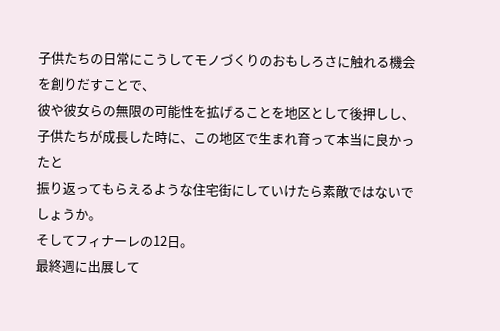子供たちの日常にこうしてモノづくりのおもしろさに触れる機会を創りだすことで、
彼や彼女らの無限の可能性を拡げることを地区として後押しし、
子供たちが成長した時に、この地区で生まれ育って本当に良かったと
振り返ってもらえるような住宅街にしていけたら素敵ではないでしょうか。
そしてフィナーレの12日。
最終週に出展して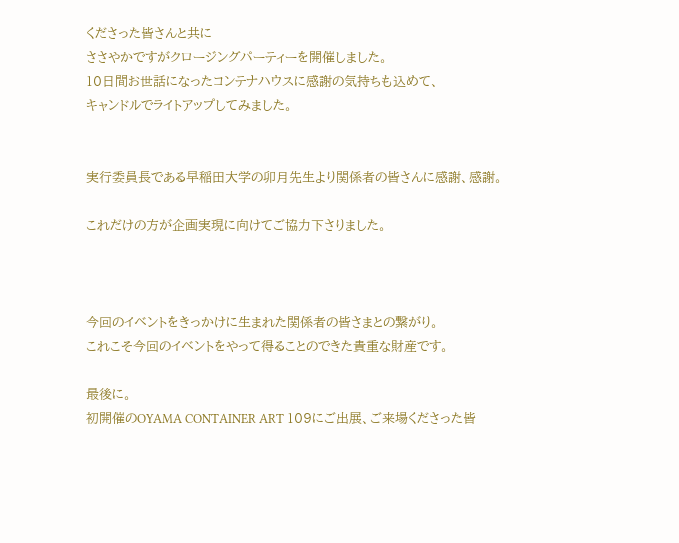くださった皆さんと共に
ささやかですがクロージングパーティーを開催しました。
10日間お世話になったコンテナハウスに感謝の気持ちも込めて、
キャンドルでライトアップしてみました。


実行委員長である早稲田大学の卯月先生より関係者の皆さんに感謝、感謝。

これだけの方が企画実現に向けてご協力下さりました。



今回のイベントをきっかけに生まれた関係者の皆さまとの繋がり。
これこそ今回のイベントをやって得ることのできた貴重な財産です。

最後に。
初開催のOYAMA CONTAINER ART 109にご出展、ご来場くださった皆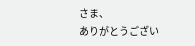さま、
ありがとうござい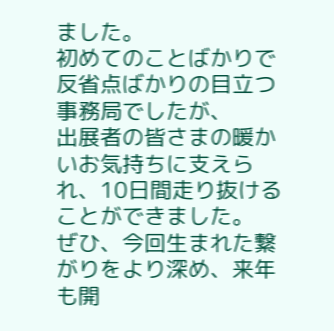ました。
初めてのことばかりで反省点ばかりの目立つ事務局でしたが、
出展者の皆さまの暖かいお気持ちに支えられ、10日間走り抜けることができました。
ぜひ、今回生まれた繋がりをより深め、来年も開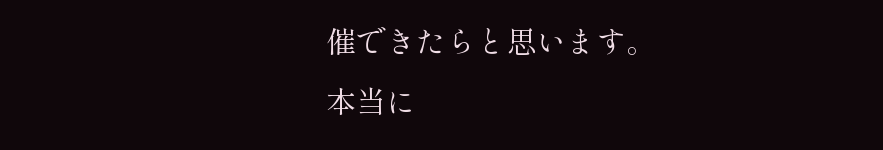催できたらと思います。
本当に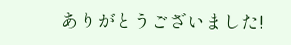ありがとうございました!